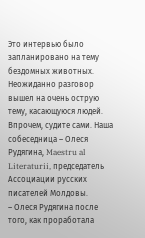Это интервью было запланировано на тему бездомных животных. Неожиданно разговор вышел на очень острую тему, касающуюся людей. Впрочем, судите сами. Наша собеседница – Олеся Рудягина, Maestru al Literaturii, председатель Ассоциации русских писателей Молдовы.
– Олеся Рудягина после того, как проработала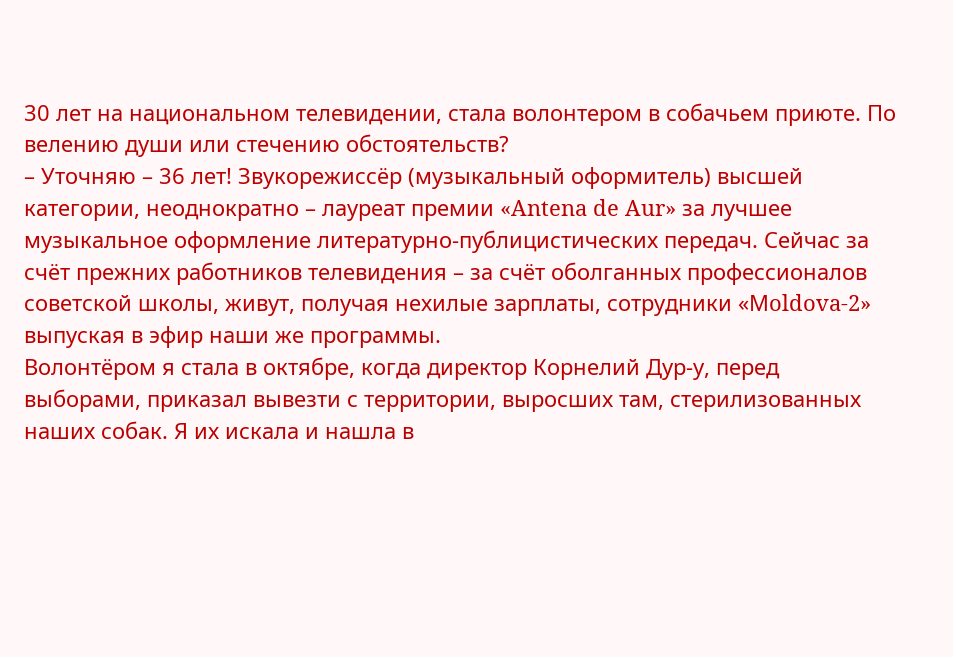30 лет на национальном телевидении, стала волонтером в собачьем приюте. По велению души или стечению обстоятельств?
– Уточняю – 36 лет! Звукорежиссёр (музыкальный оформитель) высшей категории, неоднократно – лауреат премии «Antena de Aur» за лучшее музыкальное оформление литературно-публицистических передач. Сейчас за счёт прежних работников телевидения – за счёт оболганных профессионалов советской школы, живут, получая нехилые зарплаты, сотрудники «Мoldova-2» выпуская в эфир наши же программы.
Волонтёром я стала в октябре, когда директор Корнелий Дур-у, перед выборами, приказал вывезти с территории, выросших там, стерилизованных наших собак. Я их искала и нашла в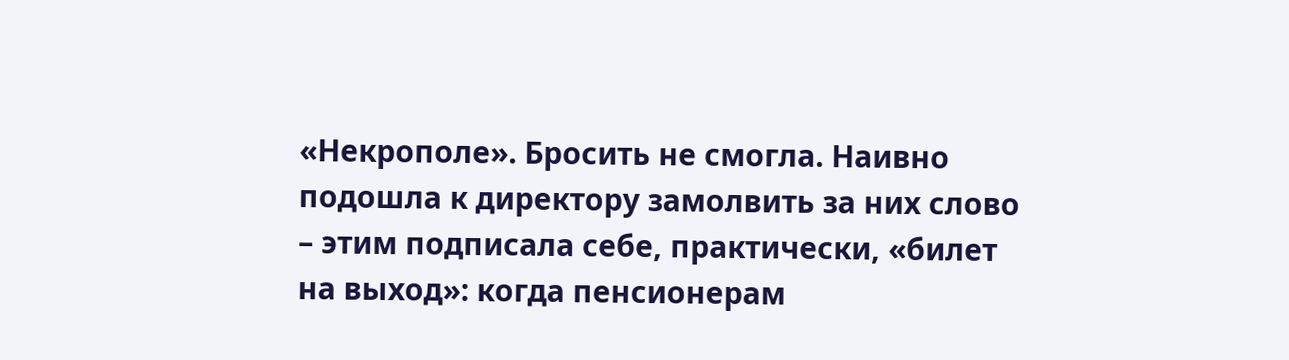«Некрополе». Бросить не смогла. Наивно подошла к директору замолвить за них слово – этим подписала себе, практически, «билет на выход»: когда пенсионерам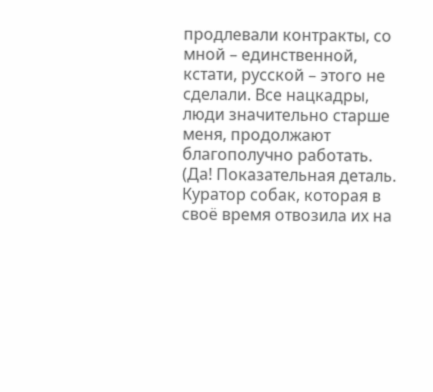продлевали контракты, со мной – единственной, кстати, русской – этого не сделали. Все нацкадры, люди значительно старше меня, продолжают благополучно работать. (Да! Показательная деталь. Куратор собак, которая в своё время отвозила их на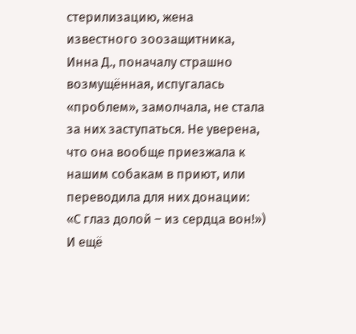стерилизацию, жена известного зоозащитника, Инна Д., поначалу страшно возмущённая, испугалась «проблем», замолчала, не стала за них заступаться. Не уверена, что она вообще приезжала к нашим собакам в приют, или переводила для них донации: «С глаз долой – из сердца вон!»)
И ещё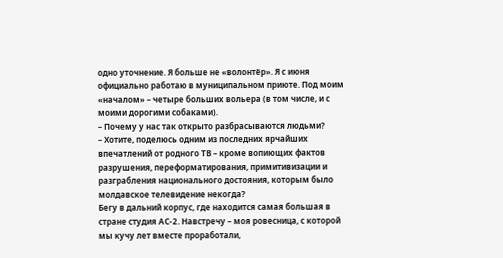одно уточнение. Я больше не «волонтёр». Я с июня официально работаю в муниципальном приюте. Под моим «началом» – четыре больших вольера (в том числе, и с моими дорогими собаками).
– Почему у нас так открыто разбрасываются людьми?
– Хотите, поделюсь одним из последних ярчайших впечатлений от родного ТВ – кроме вопиющих фактов разрушения, переформатирования, примитивизации и разграбления национального достояния, которым было молдавское телевидение некогда?
Бегу в дальний корпус, где находится самая большая в стране студия АС-2. Навстречу – моя ровесница, с которой мы кучу лет вместе проработали,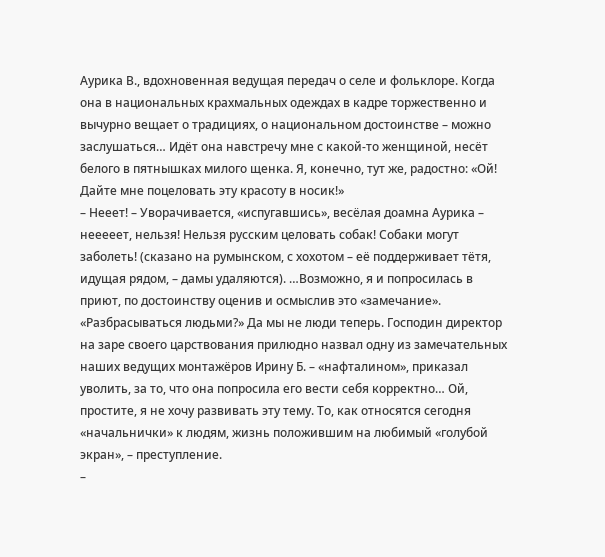Аурика В., вдохновенная ведущая передач о селе и фольклоре. Когда она в национальных крахмальных одеждах в кадре торжественно и вычурно вещает о традициях, о национальном достоинстве – можно заслушаться… Идёт она навстречу мне с какой-то женщиной, несёт белого в пятнышках милого щенка. Я, конечно, тут же, радостно: «Ой! Дайте мне поцеловать эту красоту в носик!»
– Нееет! – Уворачивается, «испугавшись», весёлая доамна Аурика – нееееет, нельзя! Нельзя русским целовать собак! Собаки могут заболеть! (сказано на румынском, с хохотом – её поддерживает тётя, идущая рядом, – дамы удаляются). …Возможно, я и попросилась в приют, по достоинству оценив и осмыслив это «замечание».
«Разбрасываться людьми?» Да мы не люди теперь. Господин директор на заре своего царствования прилюдно назвал одну из замечательных наших ведущих монтажёров Ирину Б. – «нафталином», приказал уволить, за то, что она попросила его вести себя корректно… Ой, простите, я не хочу развивать эту тему. То, как относятся сегодня «начальнички» к людям, жизнь положившим на любимый «голубой экран», – преступление.
–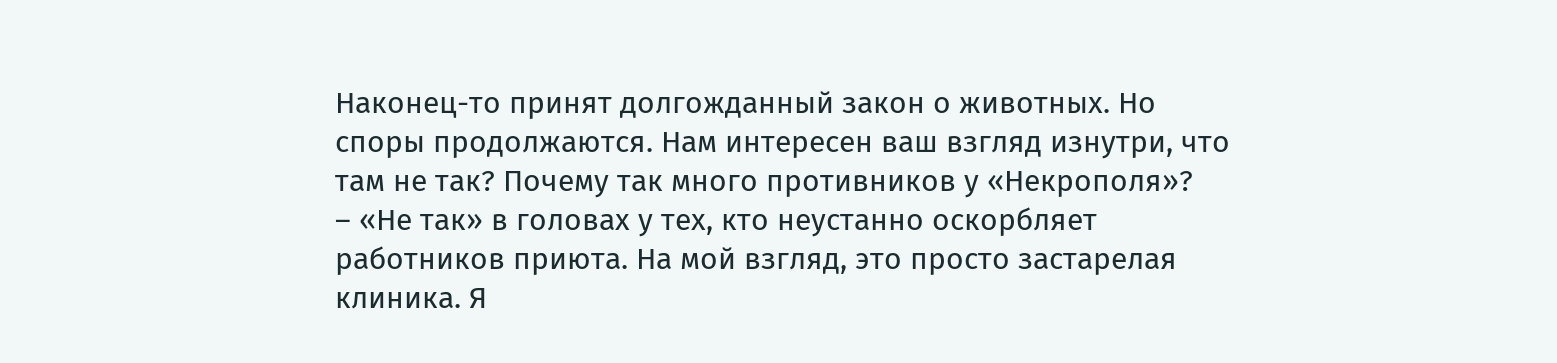Наконец-то принят долгожданный закон о животных. Но споры продолжаются. Нам интересен ваш взгляд изнутри, что там не так? Почему так много противников у «Некрополя»?
– «Не так» в головах у тех, кто неустанно оскорбляет работников приюта. На мой взгляд, это просто застарелая клиника. Я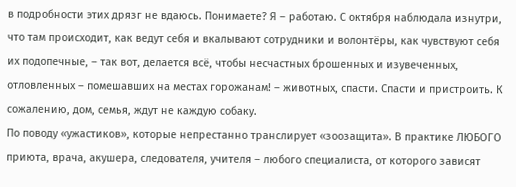в подробности этих дрязг не вдаюсь. Понимаете? Я – работаю. С октября наблюдала изнутри, что там происходит, как ведут себя и вкалывают сотрудники и волонтёры, как чувствуют себя их подопечные, – так вот, делается всё, чтобы несчастных брошенных и изувеченных, отловленных – помешавших на местах горожанам! – животных, спасти. Спасти и пристроить. К сожалению, дом, семья, ждут не каждую собаку.
По поводу «ужастиков», которые непрестанно транслирует «зоозащита». В практике ЛЮБОГО приюта, врача, акушера, следователя, учителя – любого специалиста, от которого зависят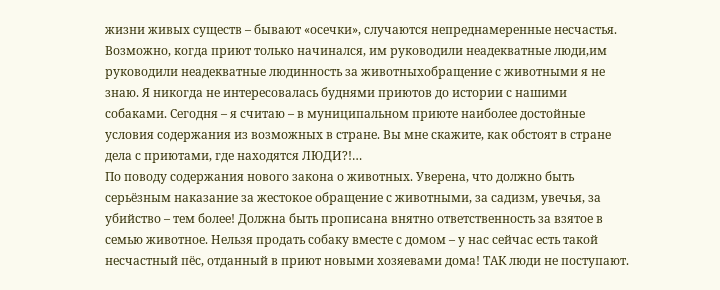жизни живых существ – бывают «осечки», случаются непреднамеренные несчастья. Возможно, когда приют только начинался, им руководили неадекватные люди,им руководили неадекватные людинность за животныхобращение с животными я не знаю. Я никогда не интересовалась буднями приютов до истории с нашими собаками. Сегодня – я считаю – в муниципальном приюте наиболее достойные условия содержания из возможных в стране. Вы мне скажите, как обстоят в стране дела с приютами, где находятся ЛЮДИ?!…
По поводу содержания нового закона о животных. Уверена, что должно быть серьёзным наказание за жестокое обращение с животными, за садизм, увечья, за убийство – тем более! Должна быть прописана внятно ответственность за взятое в семью животное. Нельзя продать собаку вместе с домом – у нас сейчас есть такой несчастный пёс, отданный в приют новыми хозяевами дома! ТАК люди не поступают.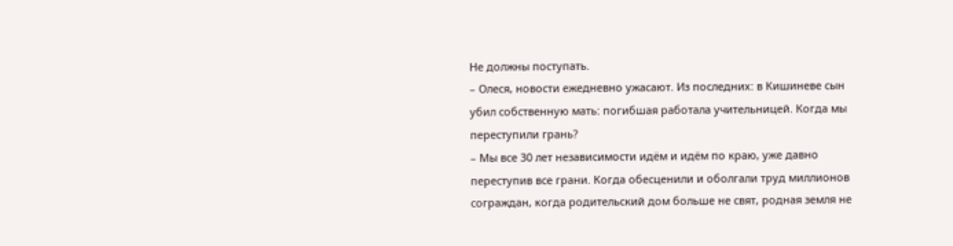Не должны поступать.
– Олеся, новости ежедневно ужасают. Из последних: в Кишиневе сын убил собственную мать: погибшая работала учительницей. Когда мы переступили грань?
– Мы все 30 лет независимости идём и идём по краю, уже давно переступив все грани. Когда обесценили и оболгали труд миллионов сограждан, когда родительский дом больше не свят, родная земля не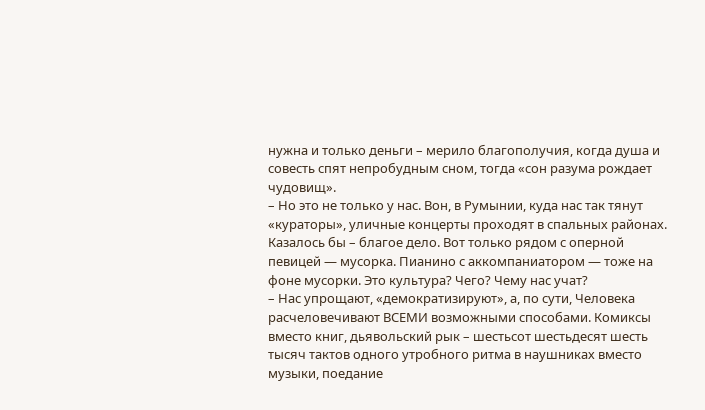нужна и только деньги – мерило благополучия, когда душа и совесть спят непробудным сном, тогда «сон разума рождает чудовищ».
– Но это не только у нас. Вон, в Румынии, куда нас так тянут «кураторы», уличные концерты проходят в спальных районах. Казалось бы – благое дело. Вот только рядом с оперной певицей — мусорка. Пианино с аккомпаниатором — тоже на фоне мусорки. Это культура? Чего? Чему нас учат?
– Нас упрощают, «демократизируют», а, по сути, Человека расчеловечивают ВСЕМИ возможными способами. Комиксы вместо книг, дьявольский рык – шестьсот шестьдесят шесть тысяч тактов одного утробного ритма в наушниках вместо музыки, поедание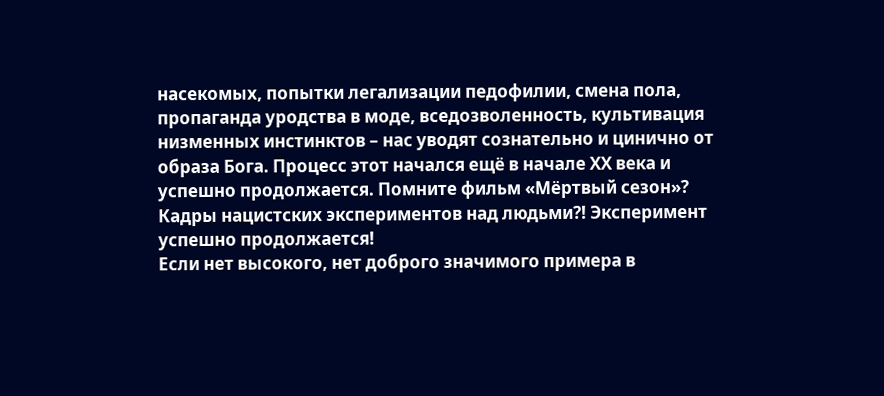насекомых, попытки легализации педофилии, смена пола, пропаганда уродства в моде, вседозволенность, культивация низменных инстинктов – нас уводят сознательно и цинично от образа Бога. Процесс этот начался ещё в начале ХХ века и успешно продолжается. Помните фильм «Мёртвый сезон»? Кадры нацистских экспериментов над людьми?! Эксперимент успешно продолжается!
Если нет высокого, нет доброго значимого примера в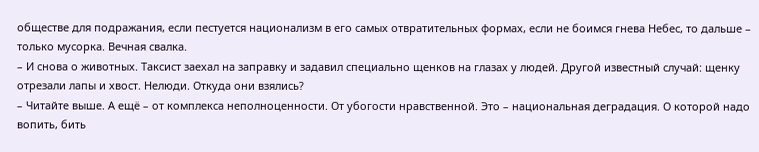обществе для подражания, если пестуется национализм в его самых отвратительных формах, если не боимся гнева Небес, то дальше – только мусорка. Вечная свалка.
– И снова о животных. Таксист заехал на заправку и задавил специально щенков на глазах у людей. Другой известный случай: щенку отрезали лапы и хвост. Нелюди. Откуда они взялись?
– Читайте выше. А ещё – от комплекса неполноценности. От убогости нравственной. Это – национальная деградация. О которой надо вопить, бить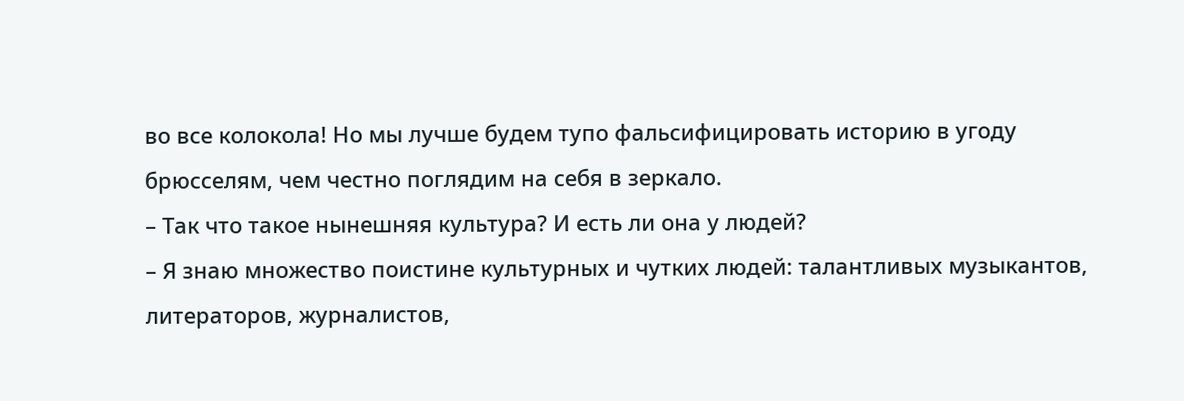во все колокола! Но мы лучше будем тупо фальсифицировать историю в угоду брюсселям, чем честно поглядим на себя в зеркало.
– Так что такое нынешняя культура? И есть ли она у людей?
– Я знаю множество поистине культурных и чутких людей: талантливых музыкантов, литераторов, журналистов,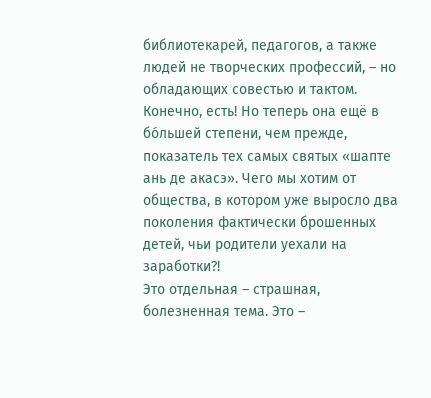библиотекарей, педагогов, а также людей не творческих профессий, – но обладающих совестью и тактом. Конечно, есть! Но теперь она ещё в бóльшей степени, чем прежде, показатель тех самых святых «шапте ань де акасэ». Чего мы хотим от общества, в котором уже выросло два поколения фактически брошенных детей, чьи родители уехали на заработки?!
Это отдельная – страшная, болезненная тема. Это –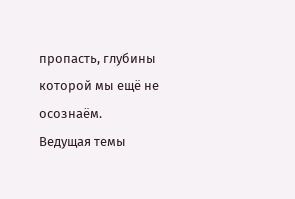пропасть, глубины которой мы ещё не осознаём.
Ведущая темы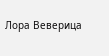Лора Веверица